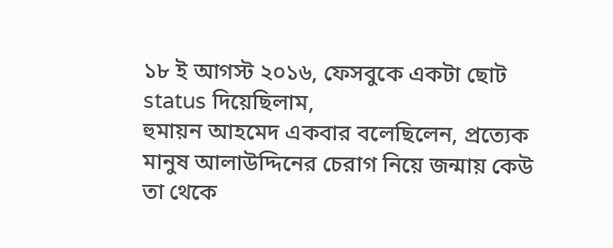১৮ ই আগস্ট ২০১৬, ফেসবুকে একটা ছোট status দিয়েছিলাম,
হুমায়ন আহমেদ একবার বলেছিলেন, প্রত্যেক মানুষ আলাউদ্দিনের চেরাগ নিয়ে জন্মায় কেউ তা থেকে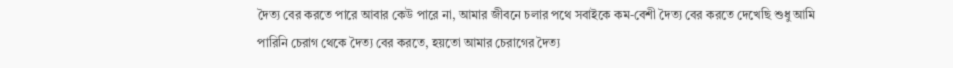দৈত্য বের করতে পারে আবার কেউ পারে না, আমার জীবনে চলার পথে সবাইকে কম-বেশী দৈত্য বের করতে দেখেছি শুধু আমি পারিনি চেরাগ থেকে দৈত্য বের করতে, হয়তো আমার চেরাগের দৈত্য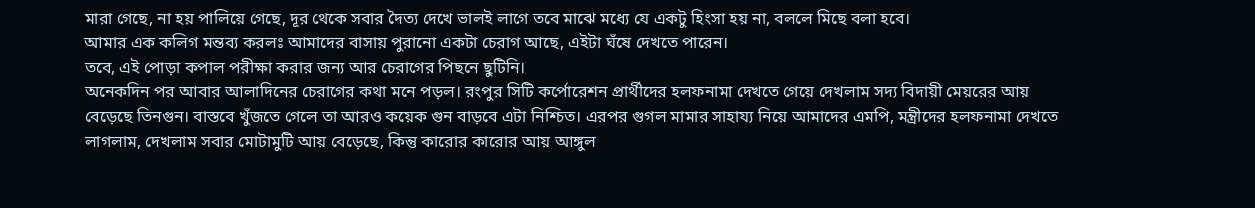মারা গেছে, না হয় পালিয়ে গেছে, দূর থেকে সবার দৈত্য দেখে ভালই লাগে তবে মাঝে মধ্যে যে একটু হিংসা হয় না, বললে মিছে বলা হবে।
আমার এক কলিগ মন্তব্য করলঃ আমাদের বাসায় পুরানো একটা চেরাগ আছে, এইটা ঘঁষে দেখতে পারেন।
তবে, এই পোড়া কপাল পরীক্ষা করার জন্য আর চেরাগের পিছনে ছুটিনি।
অনেকদিন পর আবার আলাদিনের চেরাগের কথা মনে পড়ল। রংপুর সিটি কর্পোরেশন প্রার্থীদের হলফনামা দেখতে গেয়ে দেখলাম সদ্য বিদায়ী মেয়রের আয় বেড়েছে তিনগুন। বাস্তবে খুঁজতে গেলে তা আরও কয়েক গুন বাড়বে এটা নিশ্চিত। এরপর গুগল মামার সাহায্য নিয়ে আমাদের এমপি, মন্ত্রীদের হলফনামা দেখতে লাগলাম, দেখলাম সবার মোটামুটি আয় বেড়েছে, কিন্তু কারোর কারোর আয় আঙ্গুল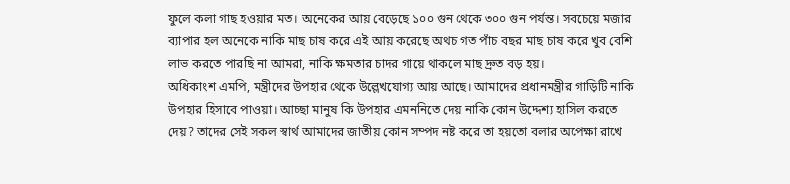ফুলে কলা গাছ হওয়ার মত। অনেকের আয় বেড়েছে ১০০ গুন থেকে ৩০০ গুন পর্যন্ত। সবচেয়ে মজার ব্যাপার হল অনেকে নাকি মাছ চাষ করে এই আয় করেছে অথচ গত পাঁচ বছর মাছ চাষ করে খুব বেশি লাভ করতে পারছি না আমরা, নাকি ক্ষমতার চাদর গায়ে থাকলে মাছ দ্রুত বড় হয়।
অধিকাংশ এমপি, মন্ত্রীদের উপহার থেকে উল্লেখযোগ্য আয় আছে। আমাদের প্রধানমন্ত্রীর গাড়িটি নাকি উপহার হিসাবে পাওয়া। আচ্ছা মানুষ কি উপহার এমননিতে দেয় নাকি কোন উদ্দেশ্য হাসিল করতে দেয়? তাদের সেই সকল স্বার্থ আমাদের জাতীয় কোন সম্পদ নষ্ট করে তা হয়তো বলার অপেক্ষা রাখে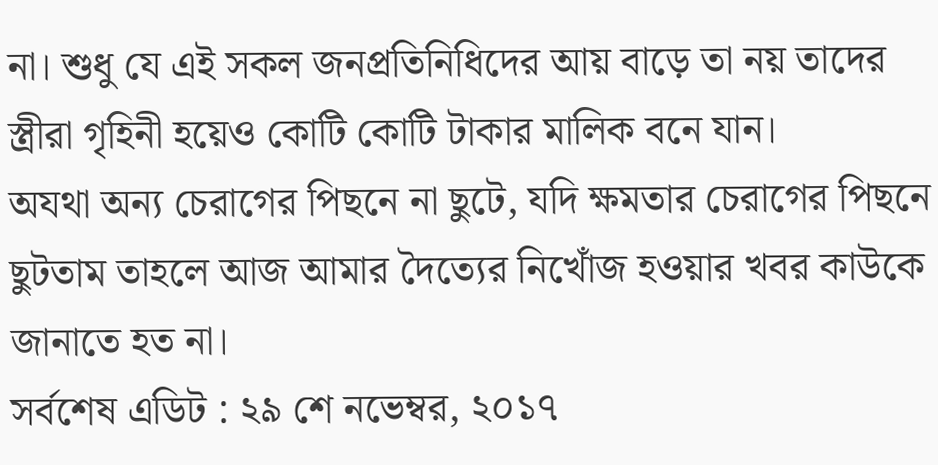না। শুধু যে এই সকল জনপ্রতিনিধিদের আয় বাড়ে তা নয় তাদের স্ত্রীরা গৃহিনী হয়েও কোটি কোটি টাকার মালিক বনে যান।
অযথা অন্য চেরাগের পিছনে না ছুটে, যদি ক্ষমতার চেরাগের পিছনে ছুটতাম তাহলে আজ আমার দৈত্যের নিখোঁজ হওয়ার খবর কাউকে জানাতে হত না।
সর্বশেষ এডিট : ২৯ শে নভেম্বর, ২০১৭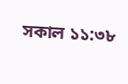সকাল ১১:৩৮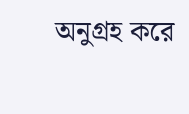অনুগ্রহ করে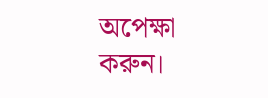অপেক্ষা করুন।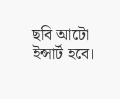ছবি আটো ইন্সার্ট হবে।